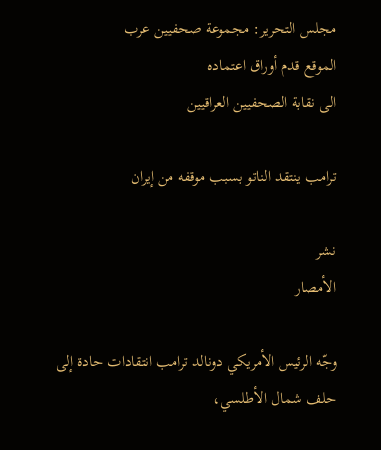مجلس التحرير: مجموعة صحفيين عرب
الموقع قدم أوراق اعتماده
الى نقابة الصحفيين العراقيين

ترامب ينتقد الناتو بسبب موقفه من إيران

نشر
الأمصار

وجّه الرئيس الأمريكي دونالد ترامب انتقادات حادة إلى حلف شمال الأطلسي،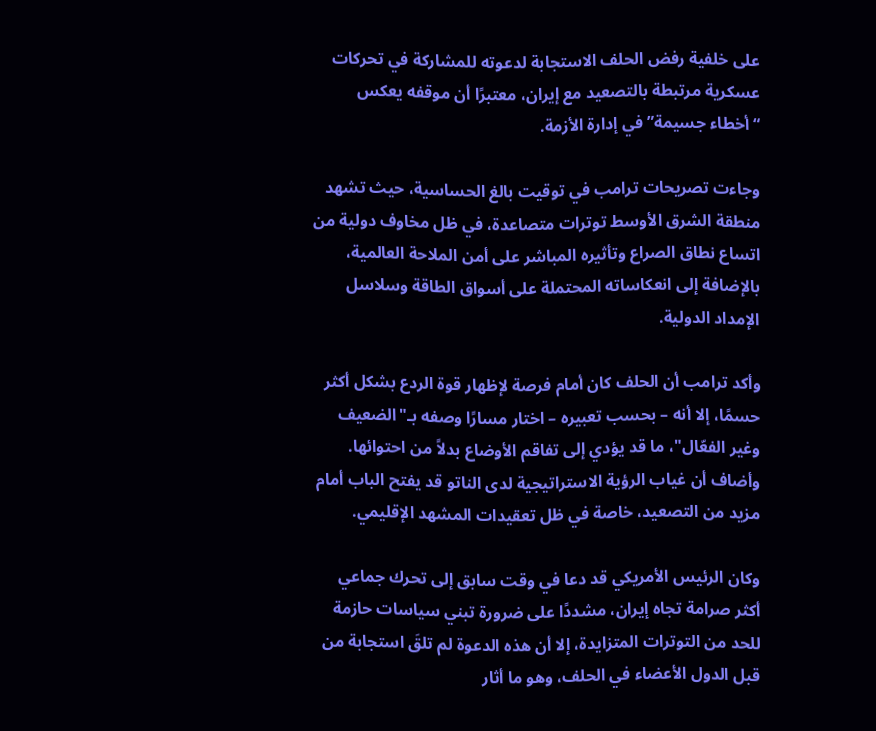على خلفية رفض الحلف الاستجابة لدعوته للمشاركة في تحركات عسكرية مرتبطة بالتصعيد مع إيران، معتبرًا أن موقفه يعكس “أخطاء جسيمة” في إدارة الأزمة.

وجاءت تصريحات ترامب في توقيت بالغ الحساسية، حيث تشهد منطقة الشرق الأوسط توترات متصاعدة، في ظل مخاوف دولية من اتساع نطاق الصراع وتأثيره المباشر على أمن الملاحة العالمية، بالإضافة إلى انعكاساته المحتملة على أسواق الطاقة وسلاسل الإمداد الدولية.

وأكد ترامب أن الحلف كان أمام فرصة لإظهار قوة الردع بشكل أكثر حسمًا، إلا أنه – بحسب تعبيره – اختار مسارًا وصفه بـ"الضعيف وغير الفعّال"، ما قد يؤدي إلى تفاقم الأوضاع بدلاً من احتوائها. وأضاف أن غياب الرؤية الاستراتيجية لدى الناتو قد يفتح الباب أمام مزيد من التصعيد، خاصة في ظل تعقيدات المشهد الإقليمي.

وكان الرئيس الأمريكي قد دعا في وقت سابق إلى تحرك جماعي أكثر صرامة تجاه إيران، مشددًا على ضرورة تبني سياسات حازمة للحد من التوترات المتزايدة، إلا أن هذه الدعوة لم تلقَ استجابة من قبل الدول الأعضاء في الحلف، وهو ما أثار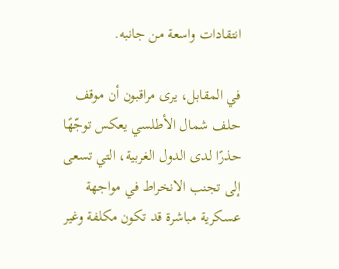انتقادات واسعة من جانبه.

في المقابل، يرى مراقبون أن موقف حلف شمال الأطلسي يعكس توجّهًا حذرًا لدى الدول الغربية، التي تسعى إلى تجنب الانخراط في مواجهة عسكرية مباشرة قد تكون مكلفة وغير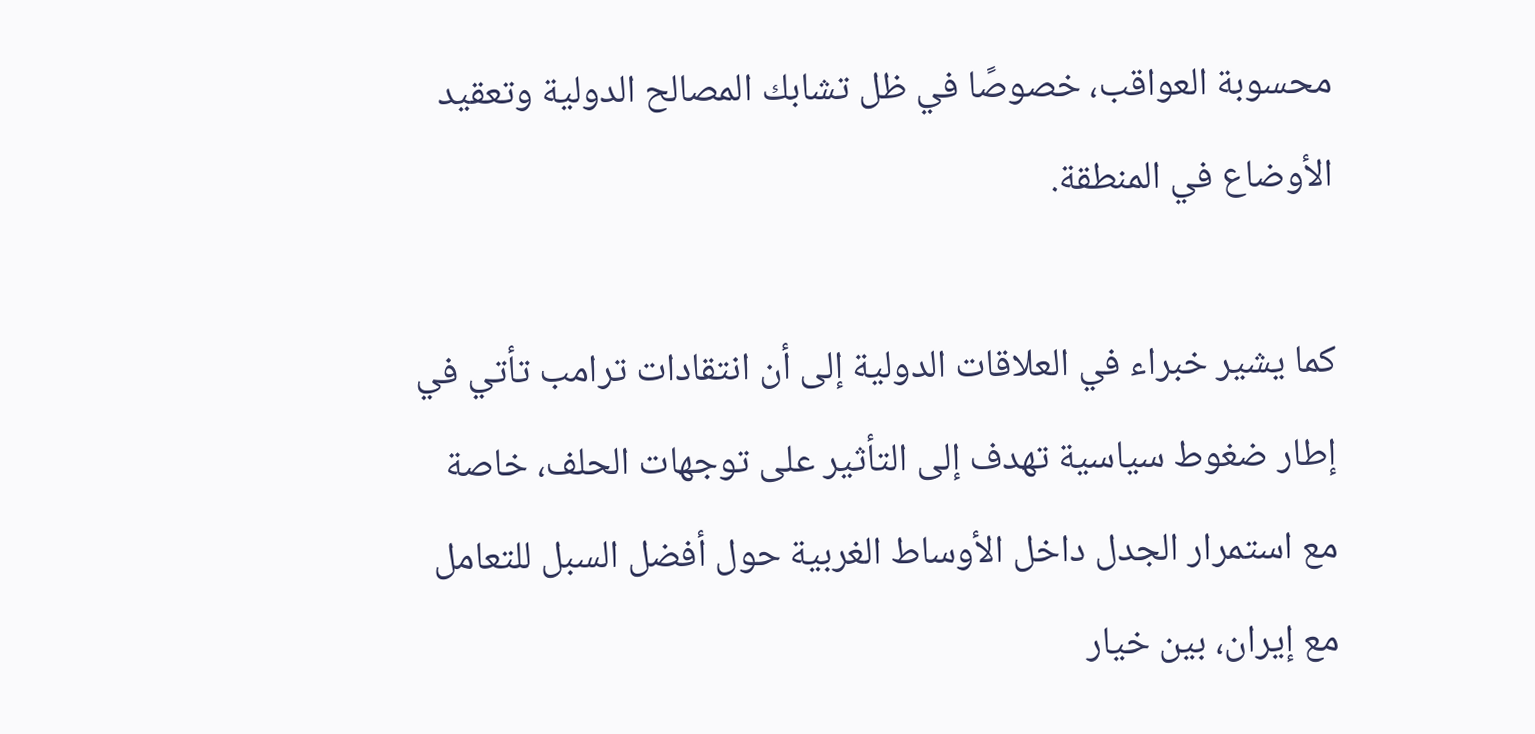محسوبة العواقب، خصوصًا في ظل تشابك المصالح الدولية وتعقيد الأوضاع في المنطقة.

كما يشير خبراء في العلاقات الدولية إلى أن انتقادات ترامب تأتي في إطار ضغوط سياسية تهدف إلى التأثير على توجهات الحلف، خاصة مع استمرار الجدل داخل الأوساط الغربية حول أفضل السبل للتعامل مع إيران، بين خيار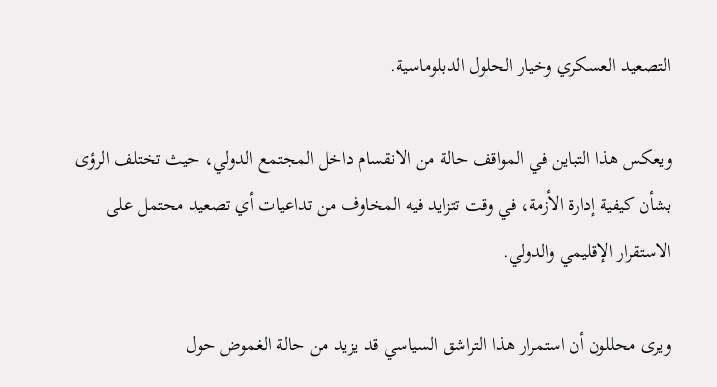التصعيد العسكري وخيار الحلول الدبلوماسية.

ويعكس هذا التباين في المواقف حالة من الانقسام داخل المجتمع الدولي، حيث تختلف الرؤى بشأن كيفية إدارة الأزمة، في وقت تتزايد فيه المخاوف من تداعيات أي تصعيد محتمل على الاستقرار الإقليمي والدولي.

ويرى محللون أن استمرار هذا التراشق السياسي قد يزيد من حالة الغموض حول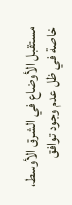مستقبل الأوضاع في الشرق الأوسط، خاصة في ظل عدم وجود توافق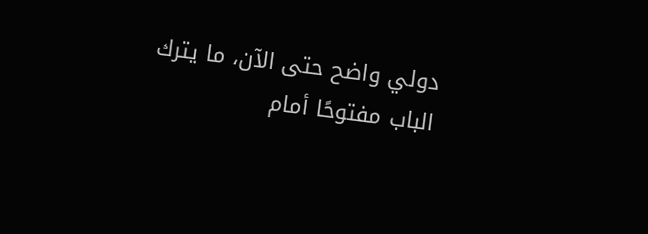دولي واضح حتى الآن، ما يترك الباب مفتوحًا أمام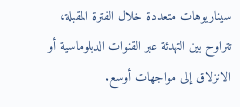سيناريوهات متعددة خلال الفترة المقبلة، تتراوح بين التهدئة عبر القنوات الدبلوماسية أو الانزلاق إلى مواجهات أوسع.